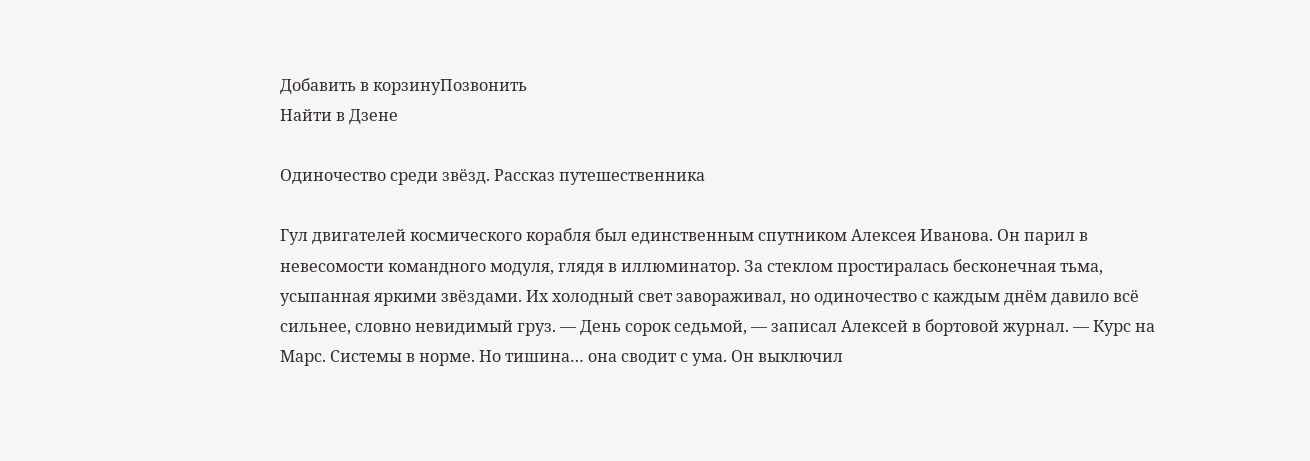Добавить в корзинуПозвонить
Найти в Дзене

Одиночество среди звёзд. Рассказ путешественника

Гул двигателей космического корабля был единственным спутником Алексея Иванова. Он парил в невесомости командного модуля, глядя в иллюминатор. За стеклом простиралась бесконечная тьма, усыпанная яркими звёздами. Их холодный свет завораживал, но одиночество с каждым днём давило всё сильнее, словно невидимый груз. — День сорок седьмой, — записал Алексей в бортовой журнал. — Курс на Марс. Системы в норме. Но тишина… она сводит с ума. Он выключил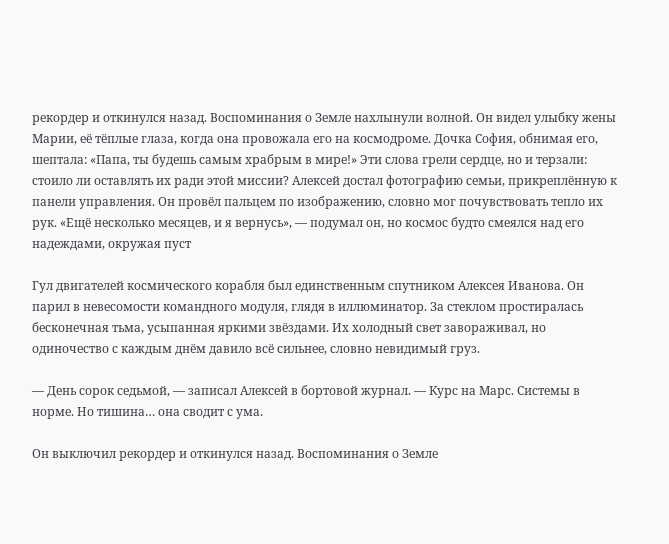рекордер и откинулся назад. Воспоминания о Земле нахлынули волной. Он видел улыбку жены Марии, её тёплые глаза, когда она провожала его на космодроме. Дочка София, обнимая его, шептала: «Папа, ты будешь самым храбрым в мире!» Эти слова грели сердце, но и терзали: стоило ли оставлять их ради этой миссии? Алексей достал фотографию семьи, прикреплённую к панели управления. Он провёл пальцем по изображению, словно мог почувствовать тепло их рук. «Ещё несколько месяцев, и я вернусь», — подумал он, но космос будто смеялся над его надеждами, окружая пуст

Гул двигателей космического корабля был единственным спутником Алексея Иванова. Он парил в невесомости командного модуля, глядя в иллюминатор. За стеклом простиралась бесконечная тьма, усыпанная яркими звёздами. Их холодный свет завораживал, но одиночество с каждым днём давило всё сильнее, словно невидимый груз.

— День сорок седьмой, — записал Алексей в бортовой журнал. — Курс на Марс. Системы в норме. Но тишина… она сводит с ума.

Он выключил рекордер и откинулся назад. Воспоминания о Земле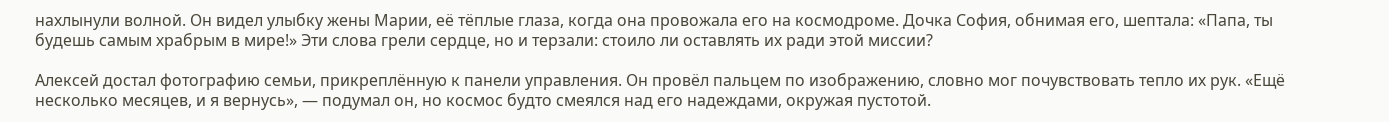нахлынули волной. Он видел улыбку жены Марии, её тёплые глаза, когда она провожала его на космодроме. Дочка София, обнимая его, шептала: «Папа, ты будешь самым храбрым в мире!» Эти слова грели сердце, но и терзали: стоило ли оставлять их ради этой миссии?

Алексей достал фотографию семьи, прикреплённую к панели управления. Он провёл пальцем по изображению, словно мог почувствовать тепло их рук. «Ещё несколько месяцев, и я вернусь», — подумал он, но космос будто смеялся над его надеждами, окружая пустотой.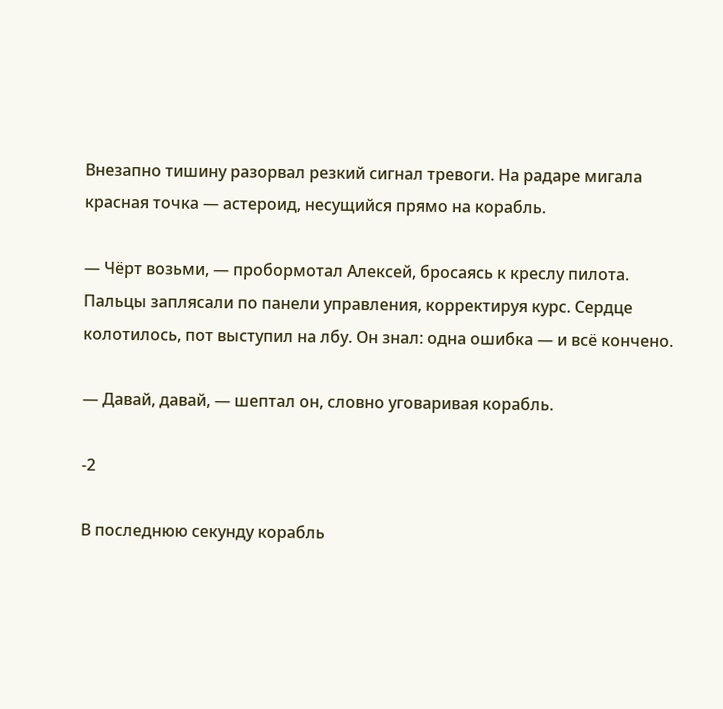Внезапно тишину разорвал резкий сигнал тревоги. На радаре мигала красная точка — астероид, несущийся прямо на корабль.

— Чёрт возьми, — пробормотал Алексей, бросаясь к креслу пилота. Пальцы заплясали по панели управления, корректируя курс. Сердце колотилось, пот выступил на лбу. Он знал: одна ошибка — и всё кончено.

— Давай, давай, — шептал он, словно уговаривая корабль.

-2

В последнюю секунду корабль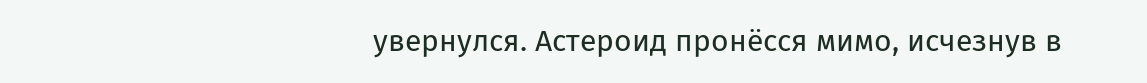увернулся. Астероид пронёсся мимо, исчезнув в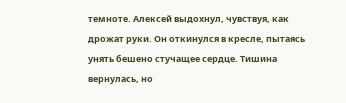темноте. Алексей выдохнул, чувствуя, как дрожат руки. Он откинулся в кресле, пытаясь унять бешено стучащее сердце. Тишина вернулась, но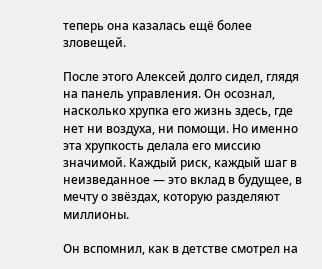теперь она казалась ещё более зловещей.

После этого Алексей долго сидел, глядя на панель управления. Он осознал, насколько хрупка его жизнь здесь, где нет ни воздуха, ни помощи. Но именно эта хрупкость делала его миссию значимой. Каждый риск, каждый шаг в неизведанное — это вклад в будущее, в мечту о звёздах, которую разделяют миллионы.

Он вспомнил, как в детстве смотрел на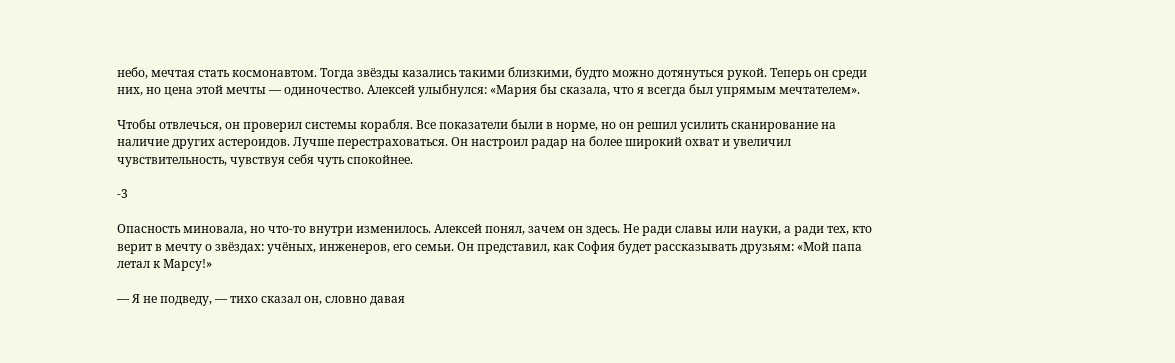небо, мечтая стать космонавтом. Тогда звёзды казались такими близкими, будто можно дотянуться рукой. Теперь он среди них, но цена этой мечты — одиночество. Алексей улыбнулся: «Мария бы сказала, что я всегда был упрямым мечтателем».

Чтобы отвлечься, он проверил системы корабля. Все показатели были в норме, но он решил усилить сканирование на наличие других астероидов. Лучше перестраховаться. Он настроил радар на более широкий охват и увеличил чувствительность, чувствуя себя чуть спокойнее.

-3

Опасность миновала, но что-то внутри изменилось. Алексей понял, зачем он здесь. Не ради славы или науки, а ради тех, кто верит в мечту о звёздах: учёных, инженеров, его семьи. Он представил, как София будет рассказывать друзьям: «Мой папа летал к Марсу!»

— Я не подведу, — тихо сказал он, словно давая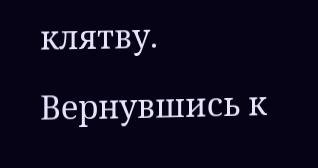клятву.

Вернувшись к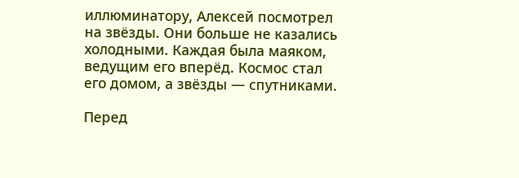иллюминатору, Алексей посмотрел на звёзды. Они больше не казались холодными. Каждая была маяком, ведущим его вперёд. Космос стал его домом, а звёзды — спутниками.

Перед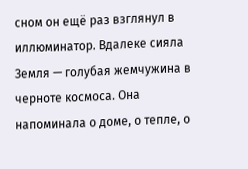сном он ещё раз взглянул в иллюминатор. Вдалеке сияла Земля — голубая жемчужина в черноте космоса. Она напоминала о доме, о тепле, о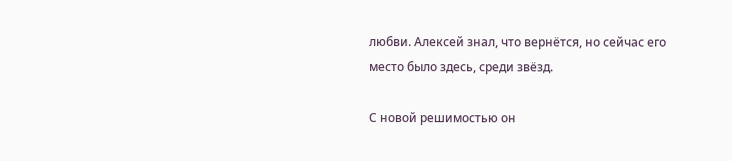любви. Алексей знал, что вернётся, но сейчас его место было здесь, среди звёзд.

С новой решимостью он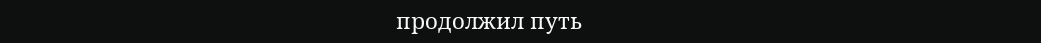продолжил путь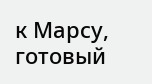к Марсу, готовый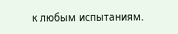к любым испытаниям.